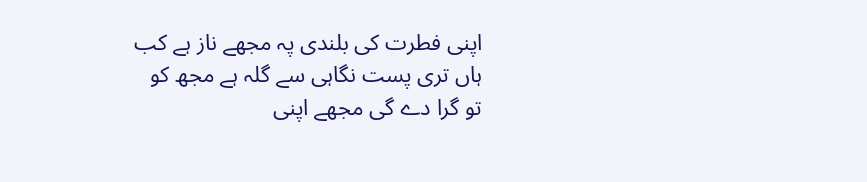اپنی فطرت کی بلندی پہ مجھے ناز ہے کب
ہاں تری پست نگاہی سے گلہ ہے مجھ کو
تو گرا دے گی مجھے اپنی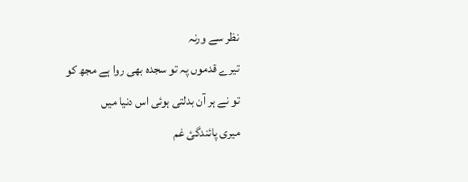نظر سے ورنہ
تیرے قدموں پہ تو سجدہ بھی روا ہے مجھ کو
تو نے ہر آن بدلتی ہوئی اس دنیا میں
میری پائندگئ غم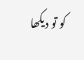کو تو دیکھا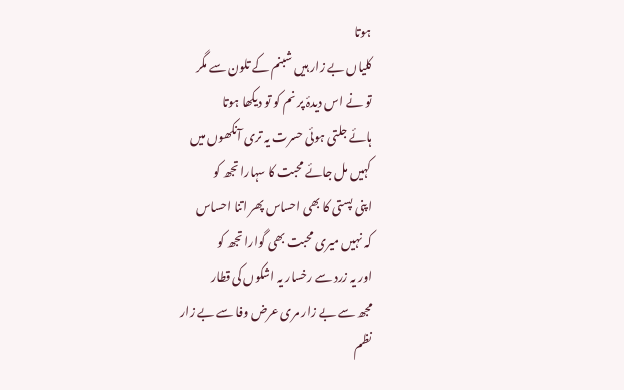ہوتا
کلیاں بے زار ہیں شبنم کے تلون سے مگر
تو نے اس دیدۂ پر نم کو تو دیکھا ہوتا
ہائے جلتی ہوئی حسرت یہ تری آنکھوں میں
کہیں مل جائے محبت کا سہارا تجھ کو
اپنی پستی کا بھی احساس پھر اتنا احساس
کہ نہیں میری محبت بھی گوارا تجھ کو
اور یہ زرد سے رخسار یہ اشکوں کی قطار
مجھ سے بے زار مری عرض وفا سے بے زار
نظم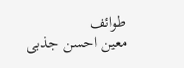طوائف
معین احسن جذبی